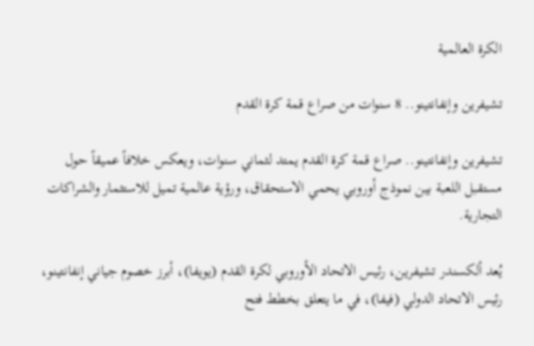الكرة العالمية

تشيفرين وإنفانتينو.. 8 سنوات من صراع قمة كرة القدم

تشيفرين وإنفانتينو.. صراع قمة كرة القدم يمتد لثماني سنوات، ويعكس خلافاً عميقاً حول مستقبل اللعبة بين نموذج أوروبي يحمي الاستحقاق، ورؤية عالمية تميل للاستثمار والشراكات التجارية.

يُعد ألكسندر تشيفرين، رئيس الاتحاد الأوروبي لكرة القدم (يويفا)، أبرز خصوم جياني إنفانتينو، رئيس الاتحاد الدولي (فيفا)، في ما يتعلق بخطط فتح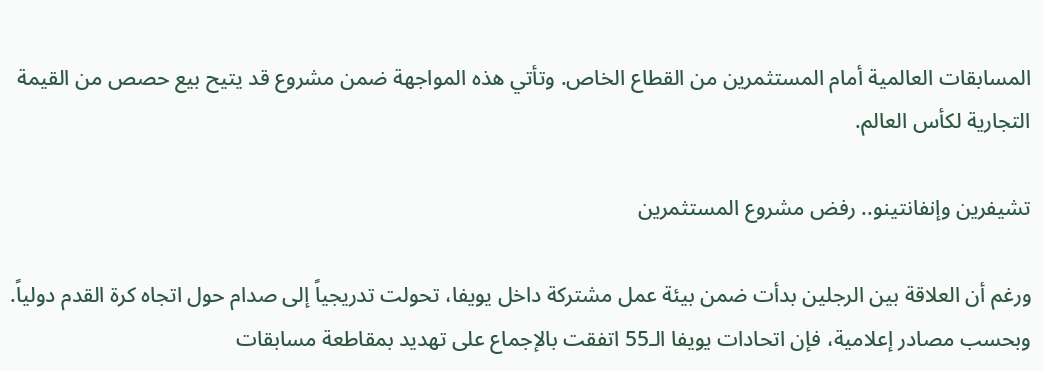المسابقات العالمية أمام المستثمرين من القطاع الخاص. وتأتي هذه المواجهة ضمن مشروع قد يتيح بيع حصص من القيمة التجارية لكأس العالم.

تشيفرين وإنفانتينو.. رفض مشروع المستثمرين

ورغم أن العلاقة بين الرجلين بدأت ضمن بيئة عمل مشتركة داخل يويفا، تحولت تدريجياً إلى صدام حول اتجاه كرة القدم دولياً. وبحسب مصادر إعلامية، فإن اتحادات يويفا الـ55 اتفقت بالإجماع على تهديد بمقاطعة مسابقات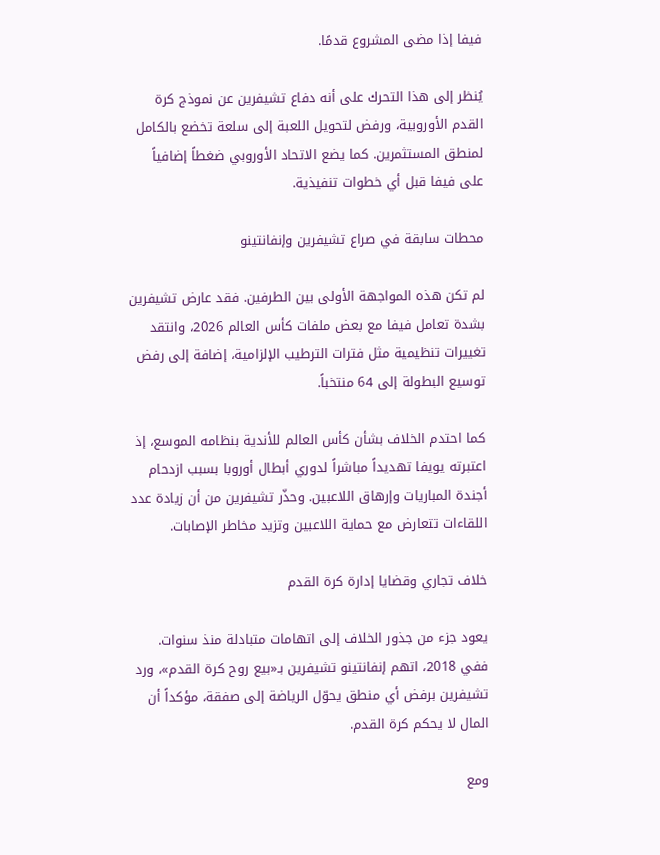فيفا إذا مضى المشروع قدمًا.

يُنظر إلى هذا التحرك على أنه دفاع تشيفرين عن نموذج كرة القدم الأوروبية، ورفض لتحويل اللعبة إلى سلعة تخضع بالكامل لمنطق المستثمرين. كما يضع الاتحاد الأوروبي ضغطاً إضافياً على فيفا قبل أي خطوات تنفيذية.

محطات سابقة في صراع تشيفرين وإنفانتينو

لم تكن هذه المواجهة الأولى بين الطرفين. فقد عارض تشيفرين بشدة تعامل فيفا مع بعض ملفات كأس العالم 2026، وانتقد تغييرات تنظيمية مثل فترات الترطيب الإلزامية، إضافة إلى رفض توسيع البطولة إلى 64 منتخباً.

كما احتدم الخلاف بشأن كأس العالم للأندية بنظامه الموسع، إذ اعتبرته يويفا تهديداً مباشراً لدوري أبطال أوروبا بسبب ازدحام أجندة المباريات وإرهاق اللاعبين. وحذّر تشيفرين من أن زيادة عدد اللقاءات تتعارض مع حماية اللاعبين وتزيد مخاطر الإصابات.

خلاف تجاري وقضايا إدارة كرة القدم

يعود جزء من جذور الخلاف إلى اتهامات متبادلة منذ سنوات. ففي 2018، اتهم إنفانتينو تشيفرين بـ«بيع روح كرة القدم»، ورد تشيفرين برفض أي منطق يحوّل الرياضة إلى صفقة، مؤكداً أن المال لا يحكم كرة القدم.

ومع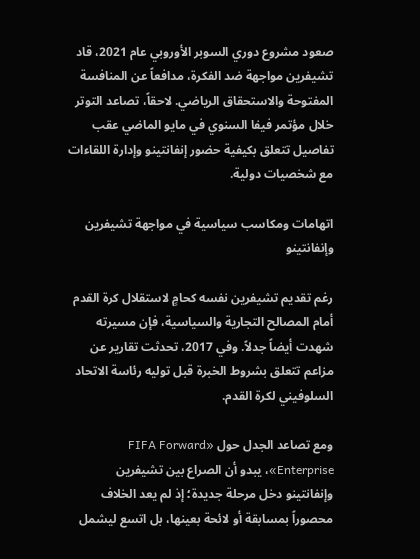صعود مشروع دوري السوبر الأوروبي عام 2021، قاد تشيفرين مواجهة ضد الفكرة، مدافعاً عن المنافسة المفتوحة والاستحقاق الرياضي. لاحقاً، تصاعد التوتر خلال مؤتمر فيفا السنوي في مايو الماضي عقب تفاصيل تتعلق بكيفية حضور إنفانتينو وإدارة اللقاءات مع شخصيات دولية.

اتهامات ومكاسب سياسية في مواجهة تشيفرين وإنفانتينو

رغم تقديم تشيفرين نفسه كحامٍ لاستقلال كرة القدم أمام المصالح التجارية والسياسية، فإن مسيرته شهدت أيضاً جدلاً. وفي 2017، تحدثت تقارير عن مزاعم تتعلق بشروط الخبرة قبل توليه رئاسة الاتحاد السلوفيني لكرة القدم.

ومع تصاعد الجدل حول «FIFA Forward Enterprise»، يبدو أن الصراع بين تشيفرين وإنفانتينو دخل مرحلة جديدة؛ إذ لم يعد الخلاف محصوراً بمسابقة أو لائحة بعينها، بل اتسع ليشمل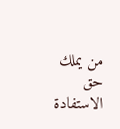من يملك حق الاستفادة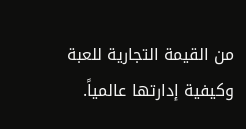من القيمة التجارية للعبة وكيفية إدارتها عالمياً.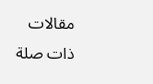مقالات ذات صلة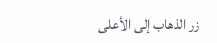زر الذهاب إلى الأعلى